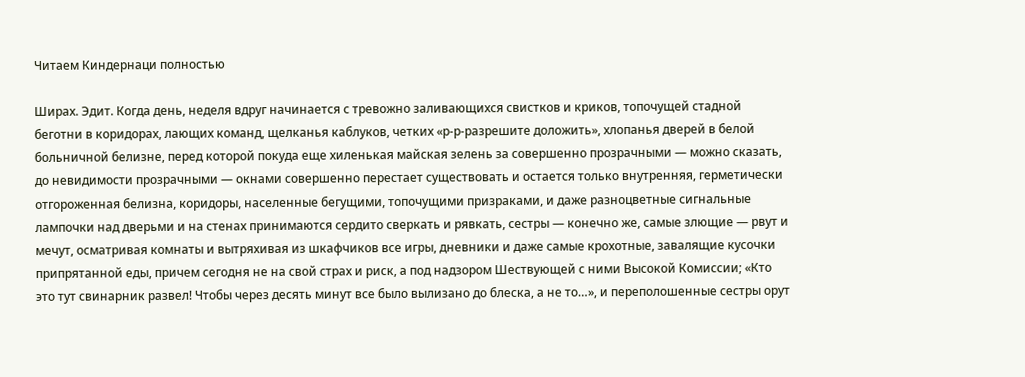Читаем Киндернаци полностью

Ширах. Эдит. Когда день, неделя вдруг начинается с тревожно заливающихся свистков и криков, топочущей стадной беготни в коридорах, лающих команд, щелканья каблуков, четких «р-р-разрешите доложить», хлопанья дверей в белой больничной белизне, перед которой покуда еще хиленькая майская зелень за совершенно прозрачными — можно сказать, до невидимости прозрачными — окнами совершенно перестает существовать и остается только внутренняя, герметически отгороженная белизна, коридоры, населенные бегущими, топочущими призраками, и даже разноцветные сигнальные лампочки над дверьми и на стенах принимаются сердито сверкать и рявкать, сестры — конечно же, самые злющие — рвут и мечут, осматривая комнаты и вытряхивая из шкафчиков все игры, дневники и даже самые крохотные, завалящие кусочки припрятанной еды, причем сегодня не на свой страх и риск, а под надзором Шествующей с ними Высокой Комиссии; «Кто это тут свинарник развел! Чтобы через десять минут все было вылизано до блеска, а не то…», и переполошенные сестры орут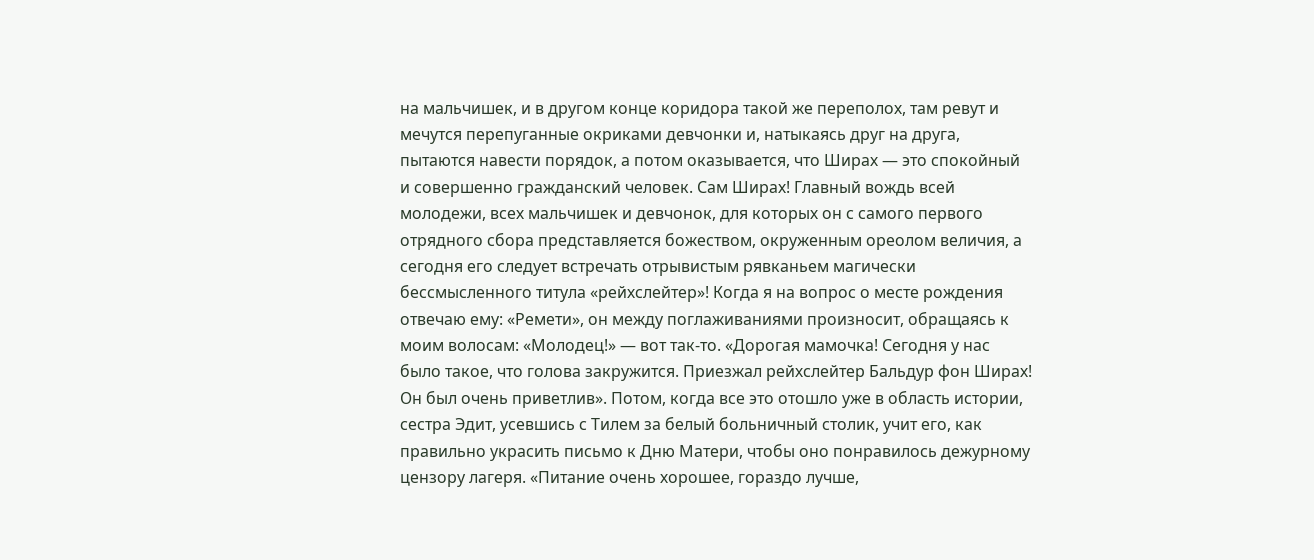на мальчишек, и в другом конце коридора такой же переполох, там ревут и мечутся перепуганные окриками девчонки и, натыкаясь друг на друга, пытаются навести порядок, а потом оказывается, что Ширах — это спокойный и совершенно гражданский человек. Сам Ширах! Главный вождь всей молодежи, всех мальчишек и девчонок, для которых он с самого первого отрядного сбора представляется божеством, окруженным ореолом величия, а сегодня его следует встречать отрывистым рявканьем магически бессмысленного титула «рейхслейтер»! Когда я на вопрос о месте рождения отвечаю ему: «Ремети», он между поглаживаниями произносит, обращаясь к моим волосам: «Молодец!» — вот так-то. «Дорогая мамочка! Сегодня у нас было такое, что голова закружится. Приезжал рейхслейтер Бальдур фон Ширах! Он был очень приветлив». Потом, когда все это отошло уже в область истории, сестра Эдит, усевшись с Тилем за белый больничный столик, учит его, как правильно украсить письмо к Дню Матери, чтобы оно понравилось дежурному цензору лагеря. «Питание очень хорошее, гораздо лучше,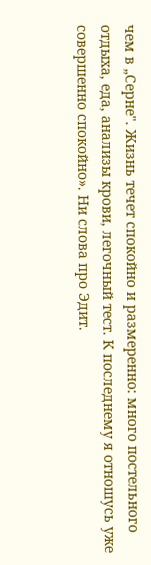чем в „Серне". Жизнь течет спокойно и размеренно: много постельного отдыха, еда, анализы крови, легочный тест. К последнему я отношусь уже совершенно спокойно». Ни слова про Эдит.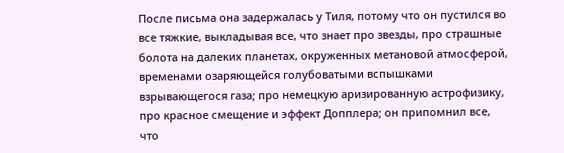После письма она задержалась у Тиля, потому что он пустился во все тяжкие, выкладывая все, что знает про звезды, про страшные болота на далеких планетах, окруженных метановой атмосферой, временами озаряющейся голубоватыми вспышками взрывающегося газа; про немецкую аризированную астрофизику, про красное смещение и эффект Допплера; он припомнил все, что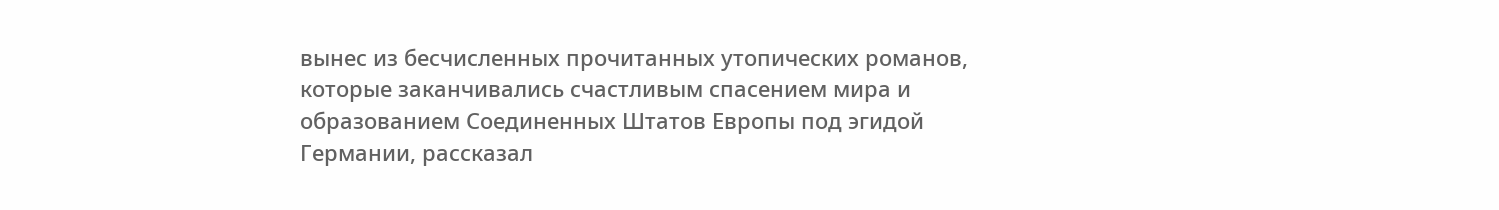вынес из бесчисленных прочитанных утопических романов, которые заканчивались счастливым спасением мира и образованием Соединенных Штатов Европы под эгидой Германии, рассказал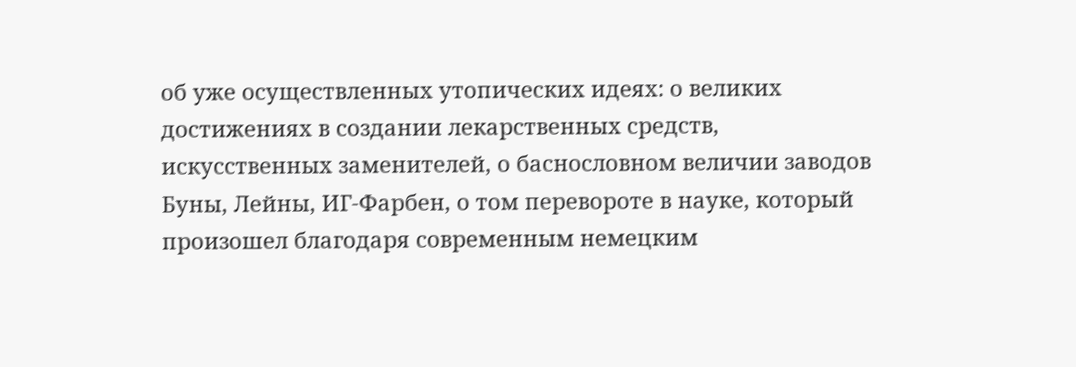об уже осуществленных утопических идеях: о великих достижениях в создании лекарственных средств, искусственных заменителей, о баснословном величии заводов Буны, Лейны, ИГ-Фарбен, о том перевороте в науке, который произошел благодаря современным немецким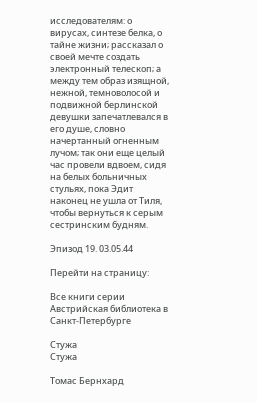исследователям: о вирусах, синтезе белка, о тайне жизни; рассказал о своей мечте создать электронный телескоп; а между тем образ изящной, нежной, темноволосой и подвижной берлинской девушки запечатлевался в его душе, словно начертанный огненным лучом; так они еще целый час провели вдвоем, сидя на белых больничных стульях, пока Эдит наконец не ушла от Тиля, чтобы вернуться к серым сестринским будням.

Эпизод 19. 03.05.44

Перейти на страницу:

Все книги серии Австрийская библиотека в Санкт-Петербурге

Стужа
Стужа

Томас Бернхард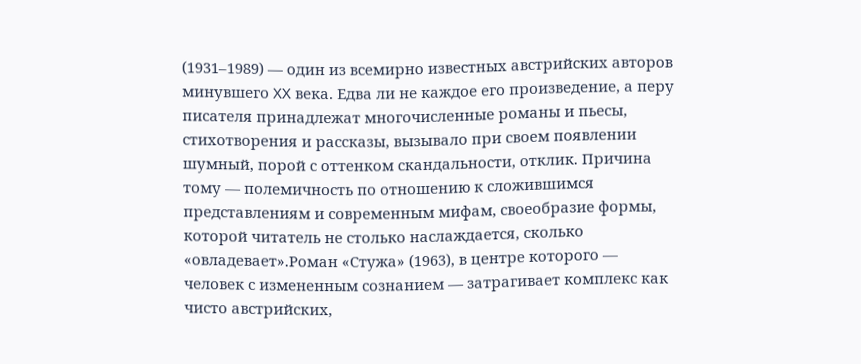(1931–1989) — один из всемирно известных австрийских авторов минувшего XX века. Едва ли не каждое его произведение, а перу писателя принадлежат многочисленные романы и пьесы, стихотворения и рассказы, вызывало при своем появлении шумный, порой с оттенком скандальности, отклик. Причина тому — полемичность по отношению к сложившимся представлениям и современным мифам, своеобразие формы, которой читатель не столько наслаждается, сколько «овладевает».Роман «Стужа» (1963), в центре которого — человек с измененным сознанием — затрагивает комплекс как чисто австрийских,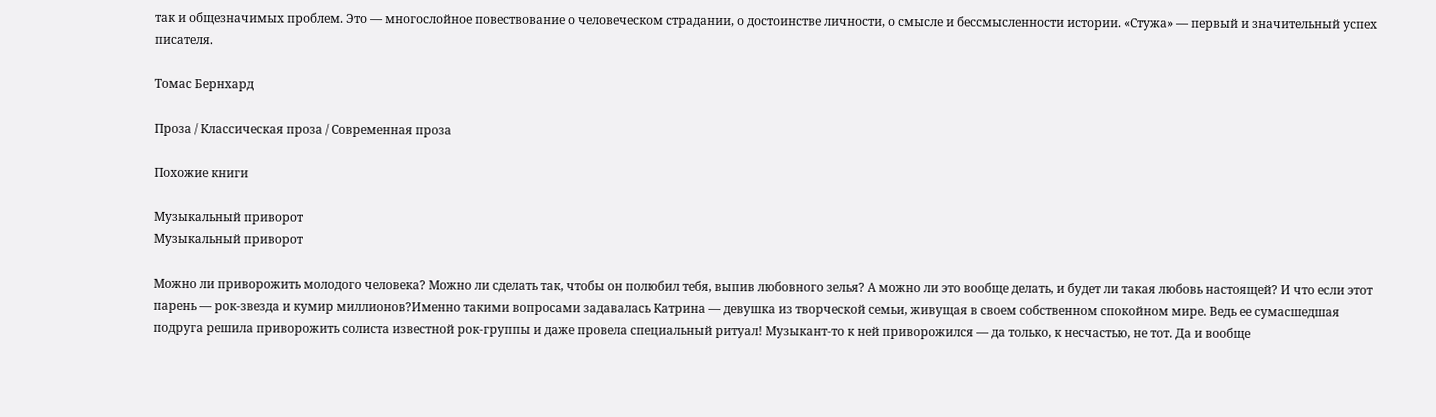так и общезначимых проблем. Это — многослойное повествование о человеческом страдании, о достоинстве личности, о смысле и бессмысленности истории. «Стужа» — первый и значительный успех писателя.

Томас Бернхард

Проза / Классическая проза / Современная проза

Похожие книги

Музыкальный приворот
Музыкальный приворот

Можно ли приворожить молодого человека? Можно ли сделать так, чтобы он полюбил тебя, выпив любовного зелья? А можно ли это вообще делать, и будет ли такая любовь настоящей? И что если этот парень — рок-звезда и кумир миллионов?Именно такими вопросами задавалась Катрина — девушка из творческой семьи, живущая в своем собственном спокойном мире. Ведь ее сумасшедшая подруга решила приворожить солиста известной рок-группы и даже провела специальный ритуал! Музыкант-то к ней приворожился — да только, к несчастью, не тот. Да и вообще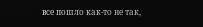все пошло как-то не так,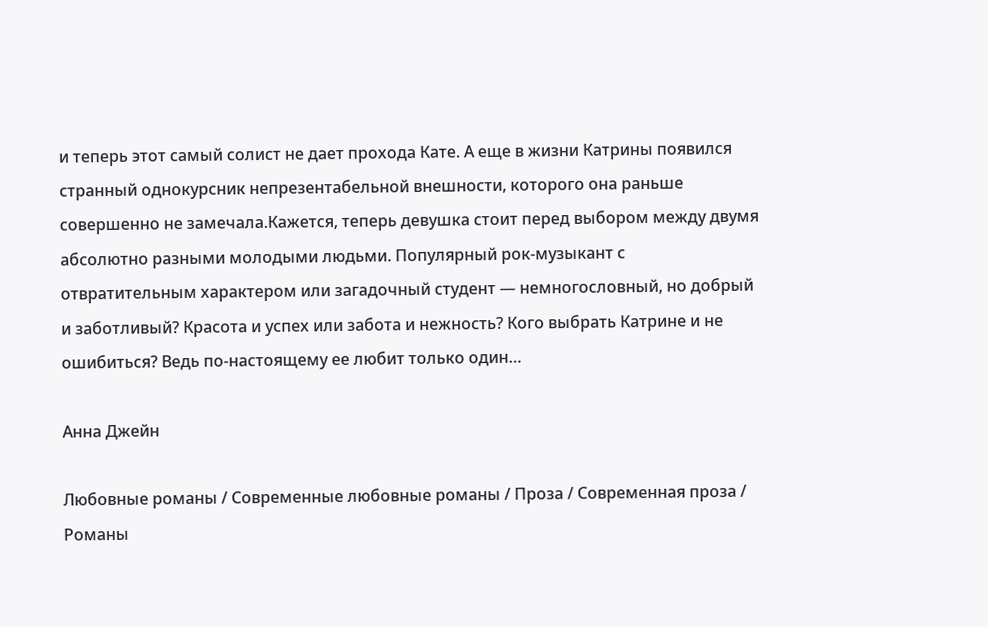и теперь этот самый солист не дает прохода Кате. А еще в жизни Катрины появился странный однокурсник непрезентабельной внешности, которого она раньше совершенно не замечала.Кажется, теперь девушка стоит перед выбором между двумя абсолютно разными молодыми людьми. Популярный рок-музыкант с отвратительным характером или загадочный студент — немногословный, но добрый и заботливый? Красота и успех или забота и нежность? Кого выбрать Катрине и не ошибиться? Ведь по-настоящему ее любит только один…

Анна Джейн

Любовные романы / Современные любовные романы / Проза / Современная проза / Романы